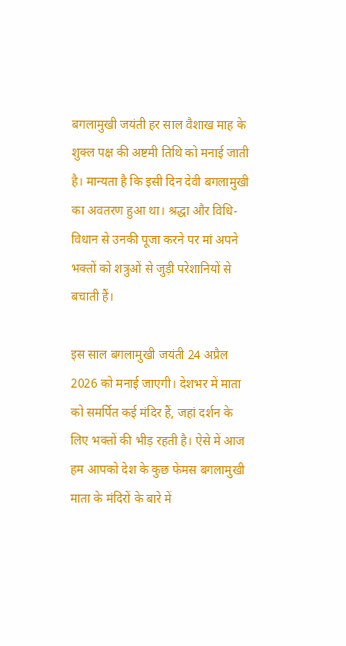बगलामुखी जयंती हर साल वैशाख माह के शुक्ल पक्ष की अष्टमी तिथि को मनाई जाती है। मान्यता है कि इसी दिन देवी बगलामुखी का अवतरण हुआ था। श्रद्धा और विधि-विधान से उनकी पूजा करने पर मां अपने भक्तों को शत्रुओं से जुड़ी परेशानियों से बचाती हैं।

इस साल बगलामुखी जयंती 24 अप्रैल 2026 को मनाई जाएगी। देशभर में माता को समर्पित कई मंदिर हैं, जहां दर्शन के लिए भक्तों की भीड़ रहती है। ऐसे में आज हम आपको देश के कुछ फेमस बगलामुखी माता के मंदिरों के बारे में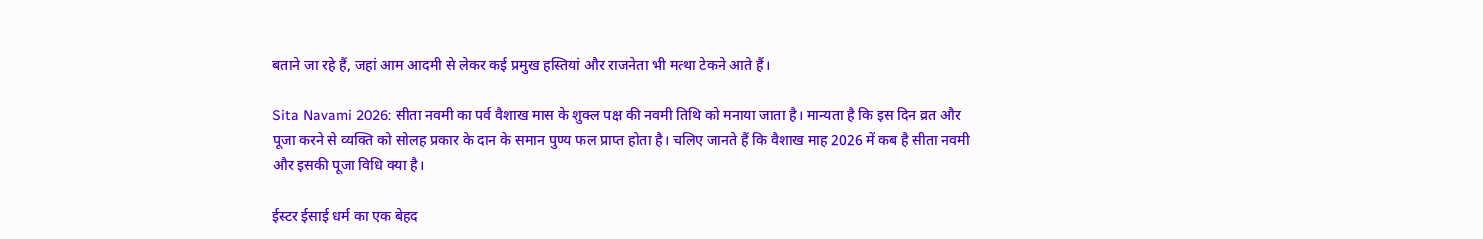बताने जा रहे हैं, जहां आम आदमी से लेकर कई प्रमुख हस्तियां और राजनेता भी मत्था टेकने आते हैं।

Sita Navami 2026: सीता नवमी का पर्व वैशाख मास के शुक्ल पक्ष की नवमी तिथि को मनाया जाता है। मान्यता है कि इस दिन व्रत और पूजा करने से व्यक्ति को सोलह प्रकार के दान के समान पुण्य फल प्राप्त होता है। चलिए जानते हैं कि वैशाख माह 2026 में कब है सीता नवमी और इसकी पूजा विधि क्या है।

ईस्टर ईसाई धर्म का एक बेहद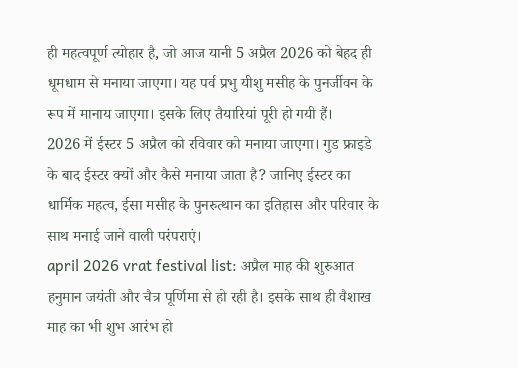ही महत्वपूर्ण त्योहार है, जो आज यानी 5 अप्रैल 2026 को बेहद ही धूमधाम से मनाया जाएगा। यह पर्व प्रभु यीशु मसीह के पुनर्जीवन के रूप में मानाय जाएगा। इसके लिए तैयारियां पूरी हो गयी हैं।
2026 में ईस्टर 5 अप्रैल को रविवार को मनाया जाएगा। गुड फ्राइडे के बाद ईस्टर क्यों और कैसे मनाया जाता है? जानिए ईस्टर का धार्मिक महत्व, ईसा मसीह के पुनरुत्थान का इतिहास और परिवार के साथ मनाई जाने वाली परंपराएं।
april 2026 vrat festival list: अप्रैल माह की शुरुआत हनुमान जयंती और चैत्र पूर्णिमा से हो रही है। इसके साथ ही वैशाख माह का भी शुभ आरंभ हो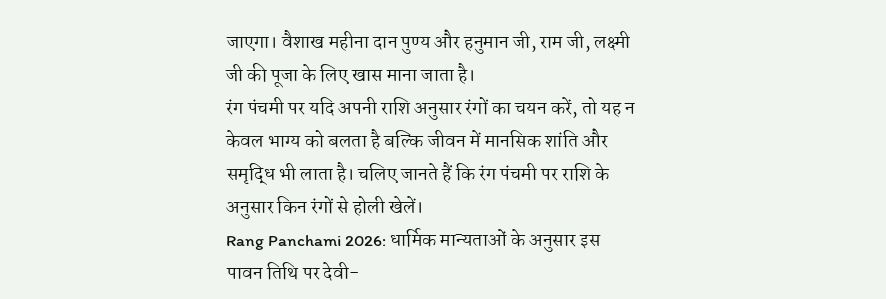जाएगा। वैशाख महीना दान पुण्य और हनुमान जी, राम जी, लक्ष्मी जी की पूजा के लिए खास माना जाता है।
रंग पंचमी पर यदि अपनी राशि अनुसार रंगों का चयन करें, तो यह न केवल भाग्य को बलता है बल्कि जीवन में मानसिक शांति और समृद्धि भी लाता है। चलिए जानते हैं कि रंग पंचमी पर राशि के अनुसार किन रंगों से होली खेलें।
Rang Panchami 2026: धार्मिक मान्यताओं के अनुसार इस पावन तिथि पर देवी-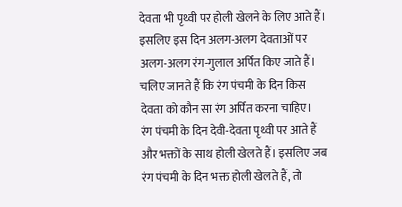देवता भी पृथ्वी पर होली खेलने के लिए आते हैं। इसलिए इस दिन अलग-अलग देवताओं पर अलग-अलग रंग-गुलाल अर्पित किए जाते हैं। चलिए जानते हैं कि रंग पंचमी के दिन किस देवता को कौन सा रंग अर्पित करना चाहिए।
रंग पंचमी के दिन देवी-देवता पृथ्वी पर आते हैं और भक्तों के साथ होली खेलते हैं। इसलिए जब रंग पंचमी के दिन भक्त होली खेलते हैं, तो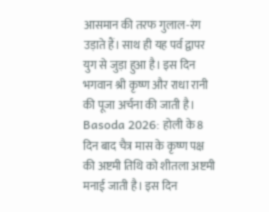आसमान की तरफ गुलाल-रंग उड़ाते हैं। साथ ही यह पर्व द्वापर युग से जुड़ा हुआ है। इस दिन भगवान श्री कृष्ण और राधा रानी की पूजा अर्चना की जाती है।
Basoda 2026: होली के 8 दिन बाद चैत्र मास के कृष्ण पक्ष की अष्टमी तिथि को शीतला अष्टमी मनाई जाती है। इस दिन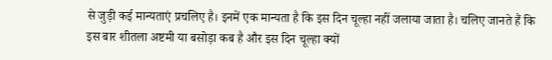से जुड़ी कई मान्यताएं प्रचलिए है। इनमें एक मान्यता है कि इस दिन चूल्हा नहीं जलाया जाता है। चलिए जानते हैं कि इस बार शीतला अष्टमी या बसोड़ा कब है और इस दिन चूल्हा क्यों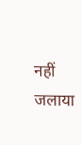नहीं जलाया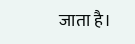जाता है।